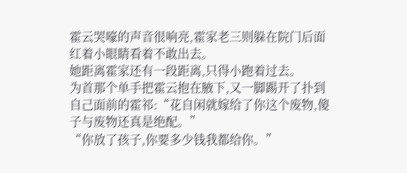霍云哭嚎的声音很响亮,霍家老三则躲在院门后面红着小眼睛看着不敢出去。
她距离霍家还有一段距离,只得小跑着过去。
为首那个单手把霍云抱在腋下,又一脚踢开了扑到自己面前的霍祁:“花自闲就嫁给了你这个废物,傻子与废物还真是绝配。”
“你放了孩子,你要多少钱我都给你。”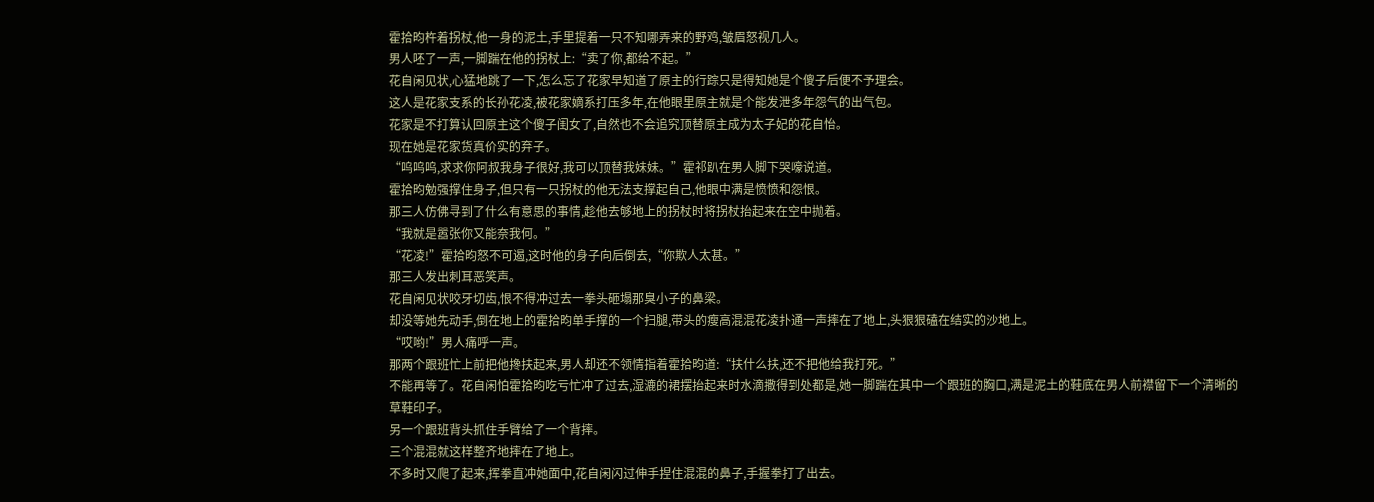霍拾昀杵着拐杖,他一身的泥土,手里提着一只不知哪弄来的野鸡,皱眉怒视几人。
男人呸了一声,一脚踹在他的拐杖上:“卖了你,都给不起。”
花自闲见状,心猛地跳了一下,怎么忘了花家早知道了原主的行踪只是得知她是个傻子后便不予理会。
这人是花家支系的长孙花凌,被花家嫡系打压多年,在他眼里原主就是个能发泄多年怨气的出气包。
花家是不打算认回原主这个傻子闺女了,自然也不会追究顶替原主成为太子妃的花自怡。
现在她是花家货真价实的弃子。
“呜呜呜,求求你阿叔我身子很好,我可以顶替我妹妹。”霍祁趴在男人脚下哭嚎说道。
霍拾昀勉强撑住身子,但只有一只拐杖的他无法支撑起自己,他眼中满是愤愤和怨恨。
那三人仿佛寻到了什么有意思的事情,趁他去够地上的拐杖时将拐杖抬起来在空中抛着。
“我就是嚣张你又能奈我何。”
“花凌!”霍拾昀怒不可遏,这时他的身子向后倒去,“你欺人太甚。”
那三人发出刺耳恶笑声。
花自闲见状咬牙切齿,恨不得冲过去一拳头砸塌那臭小子的鼻梁。
却没等她先动手,倒在地上的霍拾昀单手撑的一个扫腿,带头的瘦高混混花凌扑通一声摔在了地上,头狠狠磕在结实的沙地上。
“哎哟!”男人痛呼一声。
那两个跟班忙上前把他搀扶起来,男人却还不领情指着霍拾昀道:“扶什么扶,还不把他给我打死。”
不能再等了。花自闲怕霍拾昀吃亏忙冲了过去,湿漉的裙摆抬起来时水滴撒得到处都是,她一脚踹在其中一个跟班的胸口,满是泥土的鞋底在男人前襟留下一个清晰的草鞋印子。
另一个跟班背头抓住手臂给了一个背摔。
三个混混就这样整齐地摔在了地上。
不多时又爬了起来,挥拳直冲她面中,花自闲闪过伸手捏住混混的鼻子,手握拳打了出去。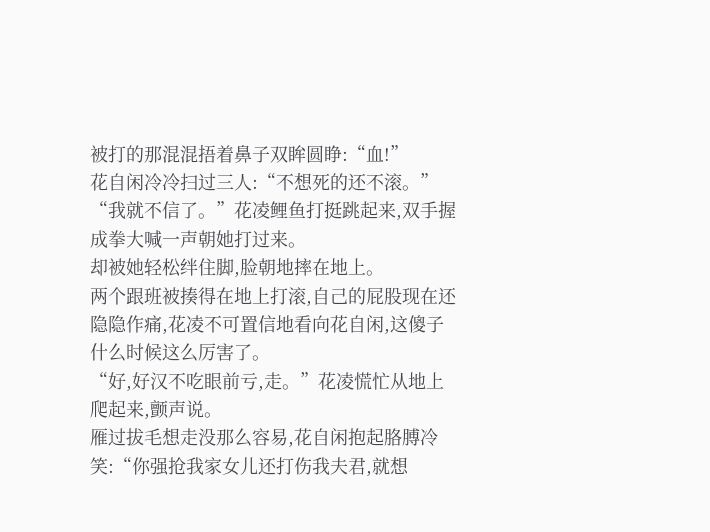被打的那混混捂着鼻子双眸圆睁:“血!”
花自闲冷冷扫过三人:“不想死的还不滚。”
“我就不信了。”花凌鲤鱼打挺跳起来,双手握成拳大喊一声朝她打过来。
却被她轻松绊住脚,脸朝地摔在地上。
两个跟班被揍得在地上打滚,自己的屁股现在还隐隐作痛,花凌不可置信地看向花自闲,这傻子什么时候这么厉害了。
“好,好汉不吃眼前亏,走。”花凌慌忙从地上爬起来,颤声说。
雁过拔毛想走没那么容易,花自闲抱起胳膊冷笑:“你强抢我家女儿还打伤我夫君,就想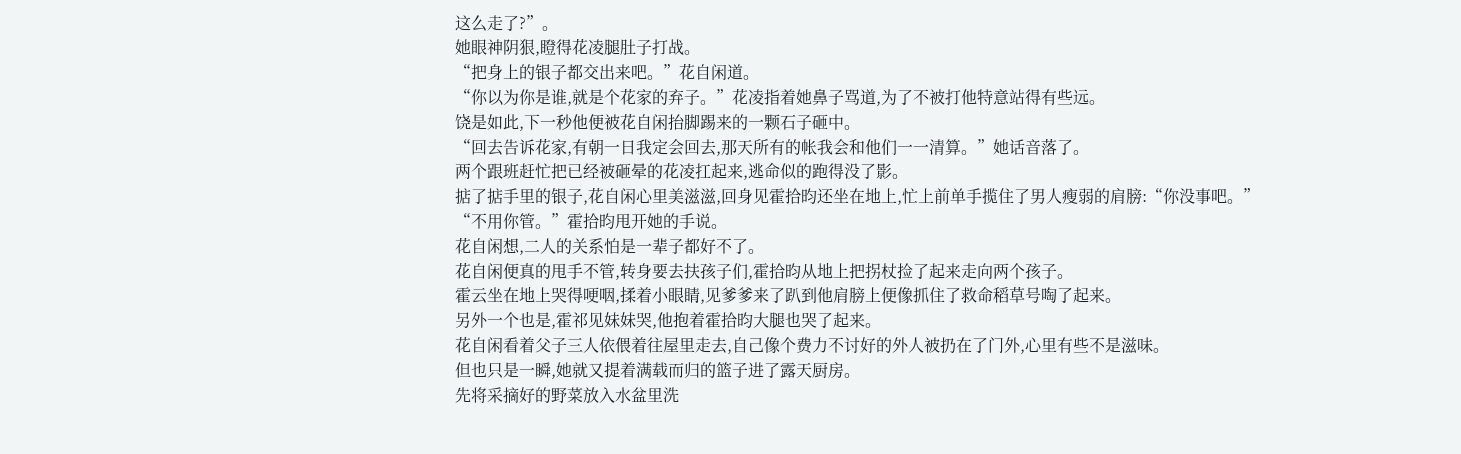这么走了?”。
她眼神阴狠,瞪得花凌腿肚子打战。
“把身上的银子都交出来吧。”花自闲道。
“你以为你是谁,就是个花家的弃子。”花凌指着她鼻子骂道,为了不被打他特意站得有些远。
饶是如此,下一秒他便被花自闲抬脚踢来的一颗石子砸中。
“回去告诉花家,有朝一日我定会回去,那天所有的帐我会和他们一一清算。”她话音落了。
两个跟班赶忙把已经被砸晕的花凌扛起来,逃命似的跑得没了影。
掂了掂手里的银子,花自闲心里美滋滋,回身见霍拾昀还坐在地上,忙上前单手揽住了男人瘦弱的肩膀:“你没事吧。”
“不用你管。”霍拾昀甩开她的手说。
花自闲想,二人的关系怕是一辈子都好不了。
花自闲便真的甩手不管,转身要去扶孩子们,霍拾昀从地上把拐杖捡了起来走向两个孩子。
霍云坐在地上哭得哽咽,揉着小眼睛,见爹爹来了趴到他肩膀上便像抓住了救命稻草号啕了起来。
另外一个也是,霍祁见妹妹哭,他抱着霍拾昀大腿也哭了起来。
花自闲看着父子三人依偎着往屋里走去,自己像个费力不讨好的外人被扔在了门外,心里有些不是滋味。
但也只是一瞬,她就又提着满载而归的篮子进了露天厨房。
先将采摘好的野菜放入水盆里洗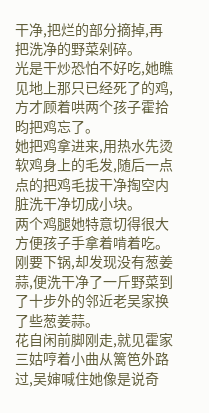干净,把烂的部分摘掉,再把洗净的野菜剁碎。
光是干炒恐怕不好吃,她瞧见地上那只已经死了的鸡,方才顾着哄两个孩子霍拾昀把鸡忘了。
她把鸡拿进来,用热水先烫软鸡身上的毛发,随后一点点的把鸡毛拔干净掏空内脏洗干净切成小块。
两个鸡腿她特意切得很大方便孩子手拿着啃着吃。
刚要下锅,却发现没有葱姜蒜,便洗干净了一斤野菜到了十步外的邻近老吴家换了些葱姜蒜。
花自闲前脚刚走,就见霍家三姑哼着小曲从篱笆外路过,吴婶喊住她像是说奇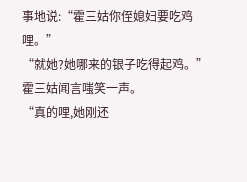事地说:“霍三姑你侄媳妇要吃鸡哩。”
“就她?她哪来的银子吃得起鸡。”霍三姑闻言嗤笑一声。
“真的哩,她刚还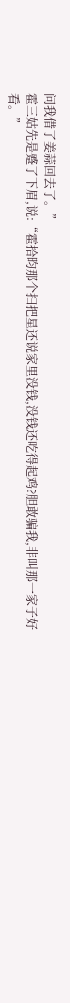问我借了姜蒜回去了。”
霍三姑先是蹙了下眉,说:“霍拾昀那个扫把星还说家里没钱,没钱还吃得起鸡?胆敢骗我,非叫那一家子好看。”